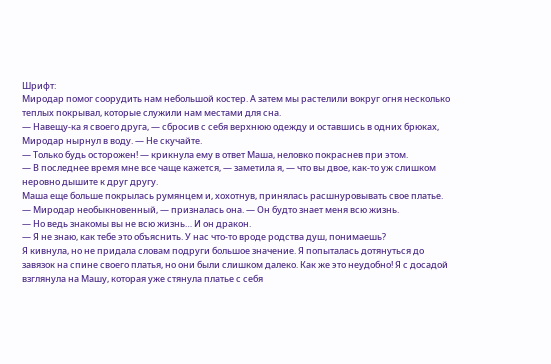Шрифт:
Миродар помог соорудить нам небольшой костер. А затем мы растелили вокруг огня несколько теплых покрывал, которые служили нам местами для сна.
— Навещу-ка я своего друга, — сбросив с себя верхнюю одежду и оставшись в одних брюках, Миродар нырнул в воду. — Не скучайте.
— Только будь осторожен! — крикнула ему в ответ Маша, неловко покраснев при этом.
— В последнее время мне все чаще кажется, — заметила я, — что вы двое, как-то уж слишком неровно дышите к друг другу.
Маша еще больше покрылась румянцем и, хохотнув, принялась расшнуровывать свое платье.
— Миродар необыкновенный, — призналась она. — Он будто знает меня всю жизнь.
— Но ведь знакомы вы не всю жизнь… И он дракон.
— Я не знаю, как тебе это объяснить. У нас что-то вроде родства душ, понимаешь?
Я кивнула, но не придала словам подруги большое значение. Я попыталась дотянуться до завязок на спине своего платья, но они были слишком далеко. Как же это неудобно! Я с досадой взглянула на Машу, которая уже стянула платье с себя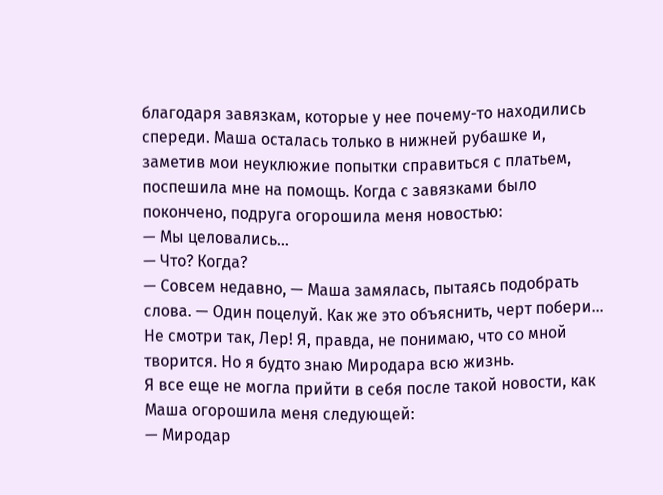благодаря завязкам, которые у нее почему-то находились спереди. Маша осталась только в нижней рубашке и, заметив мои неуклюжие попытки справиться с платьем, поспешила мне на помощь. Когда с завязками было покончено, подруга огорошила меня новостью:
— Мы целовались…
— Что? Когда?
— Совсем недавно, — Маша замялась, пытаясь подобрать слова. — Один поцелуй. Как же это объяснить, черт побери… Не смотри так, Лер! Я, правда, не понимаю, что со мной творится. Но я будто знаю Миродара всю жизнь.
Я все еще не могла прийти в себя после такой новости, как Маша огорошила меня следующей:
— Миродар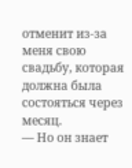отменит из-за меня свою свадьбу, которая должна была состояться через месяц.
— Но он знает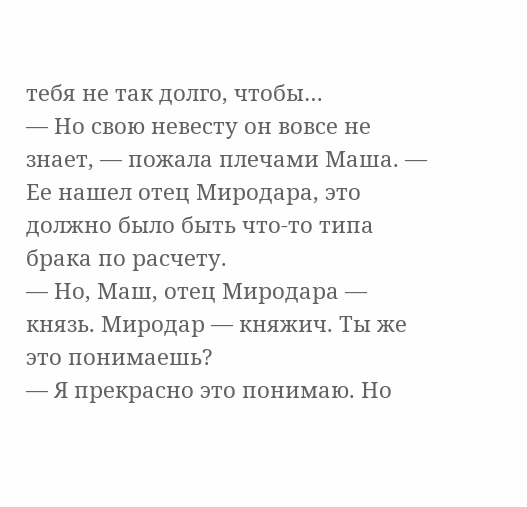тебя не так долго, чтобы…
— Но свою невесту он вовсе не знает, — пожала плечами Маша. — Ее нашел отец Миродара, это должно было быть что-то типа брака по расчету.
— Но, Маш, отец Миродара — князь. Миродар — княжич. Ты же это понимаешь?
— Я прекрасно это понимаю. Но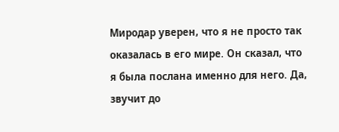Миродар уверен, что я не просто так оказалась в его мире. Он сказал, что я была послана именно для него. Да, звучит до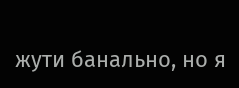жути банально, но я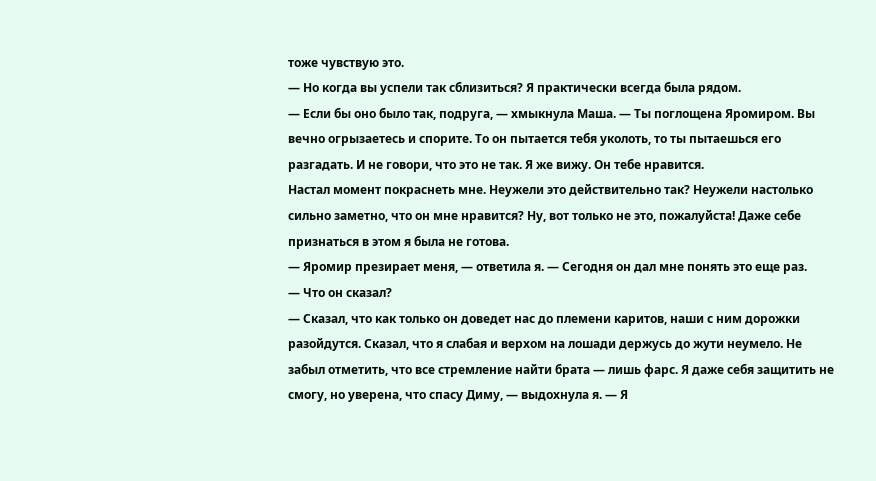тоже чувствую это.
— Но когда вы успели так сблизиться? Я практически всегда была рядом.
— Если бы оно было так, подруга, — хмыкнула Маша. — Ты поглощена Яромиром. Вы вечно огрызаетесь и спорите. То он пытается тебя уколоть, то ты пытаешься его разгадать. И не говори, что это не так. Я же вижу. Он тебе нравится.
Настал момент покраснеть мне. Неужели это действительно так? Неужели настолько сильно заметно, что он мне нравится? Ну, вот только не это, пожалуйста! Даже себе признаться в этом я была не готова.
— Яромир презирает меня, — ответила я. — Сегодня он дал мне понять это еще раз.
— Что он сказал?
— Сказал, что как только он доведет нас до племени каритов, наши с ним дорожки разойдутся. Сказал, что я слабая и верхом на лошади держусь до жути неумело. Не забыл отметить, что все стремление найти брата — лишь фарс. Я даже себя защитить не смогу, но уверена, что спасу Диму, — выдохнула я. — Я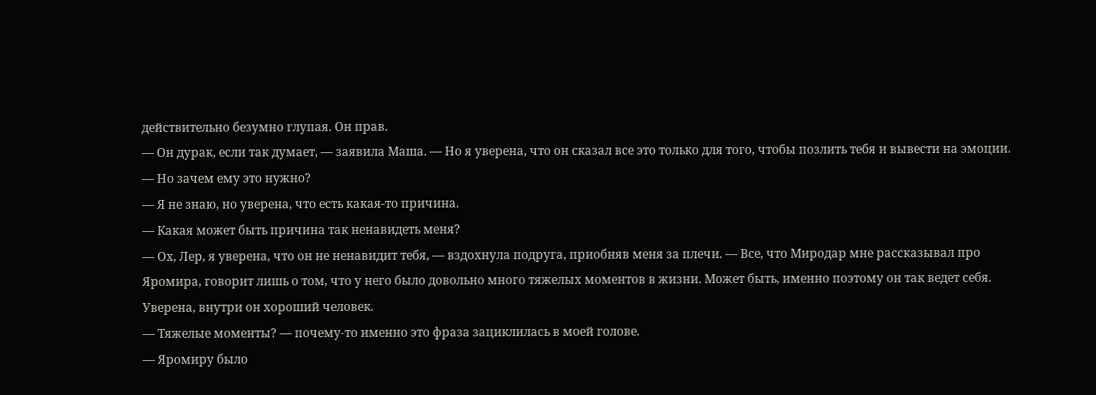действительно безумно глупая. Он прав.
— Он дурак, если так думает, — заявила Маша. — Но я уверена, что он сказал все это только для того, чтобы позлить тебя и вывести на эмоции.
— Но зачем ему это нужно?
— Я не знаю, но уверена, что есть какая-то причина.
— Какая может быть причина так ненавидеть меня?
— Ох, Лер, я уверена, что он не ненавидит тебя, — вздохнула подруга, приобняв меня за плечи. — Все, что Миродар мне рассказывал про Яромира, говорит лишь о том, что у него было довольно много тяжелых моментов в жизни. Может быть, именно поэтому он так ведет себя. Уверена, внутри он хороший человек.
— Тяжелые моменты? — почему-то именно это фраза зациклилась в моей голове.
— Яромиру было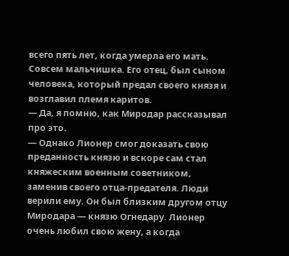всего пять лет, когда умерла его мать. Совсем мальчишка. Его отец, был сыном человека, который предал своего князя и возглавил племя каритов.
— Да, я помню, как Миродар рассказывал про это.
— Однако Лионер смог доказать свою преданность князю и вскоре сам стал княжеским военным советником, заменив своего отца-предателя. Люди верили ему. Он был близким другом отцу Миродара — князю Огнедару. Лионер очень любил свою жену, а когда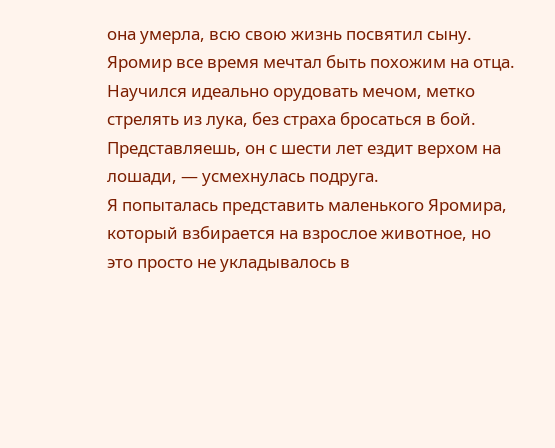она умерла, всю свою жизнь посвятил сыну. Яромир все время мечтал быть похожим на отца. Научился идеально орудовать мечом, метко стрелять из лука, без страха бросаться в бой. Представляешь, он с шести лет ездит верхом на лошади, — усмехнулась подруга.
Я попыталась представить маленького Яромира, который взбирается на взрослое животное, но это просто не укладывалось в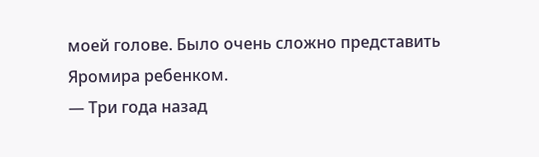моей голове. Было очень сложно представить Яромира ребенком.
— Три года назад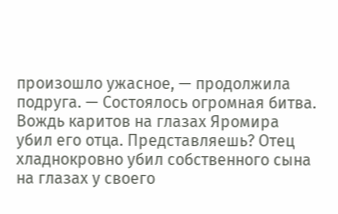произошло ужасное, — продолжила подруга. — Состоялось огромная битва. Вождь каритов на глазах Яромира убил его отца. Представляешь? Отец хладнокровно убил собственного сына на глазах у своего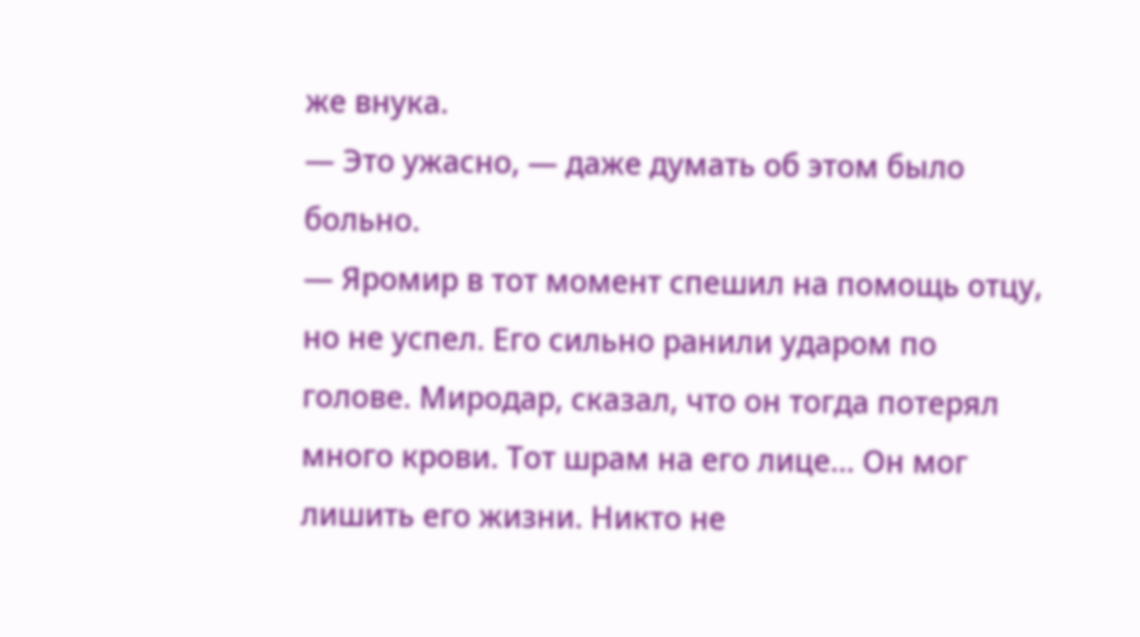же внука.
— Это ужасно, — даже думать об этом было больно.
— Яромир в тот момент спешил на помощь отцу, но не успел. Его сильно ранили ударом по голове. Миродар, сказал, что он тогда потерял много крови. Тот шрам на его лице... Он мог лишить его жизни. Никто не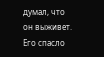думал, что он выживет. Его спасло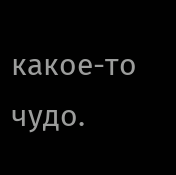какое-то чудо.